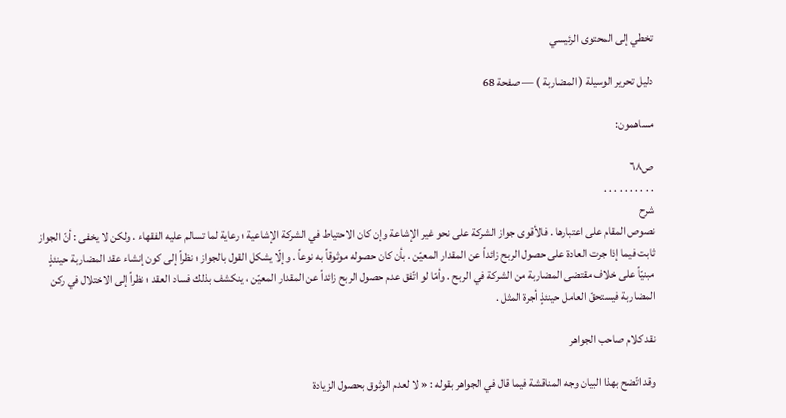تخطي إلى المحتوى الرئيسي

دليل تحرير الوسيلة ( المضاربة ) — صفحة 68

مساهمون:

ص٦٨
. . . . . . . . . .
شرح
نصوص المقام على اعتبارها . فالأقوى جواز الشركة على نحو غير الإشاعة وإن كان الاحتياط في الشركة الإشاعية ؛ رعاية لما تسالم عليه الفقهاء . ولكن لا يخفى : أنّ الجواز ثابت فيما إذا جرت العادة على حصول الربح زائداً عن المقدار المعيّن . بأن كان حصوله موثوقاً به نوعاً . وإلّا يشكل القول بالجواز ؛ نظراً إلى كون إنشاء عقد المضاربة حينئذٍ مبنيّاً على خلاف مقتضى المضاربة من الشركة في الربح . وأمّا لو اتّفق عدم حصول الربح زائداً عن المقدار المعيّن ، ينكشف بذلك فساد العقد ؛ نظراً إلى الاختلال في ركن المضاربة فيستحقّ العامل حينئذٍ أجرة المثل .

نقد كلام صاحب الجواهر

وقد اتّضح بهذا البيان وجه المناقشة فيما قال في الجواهر بقوله : « لا لعدم الوثوق بحصول الزيادة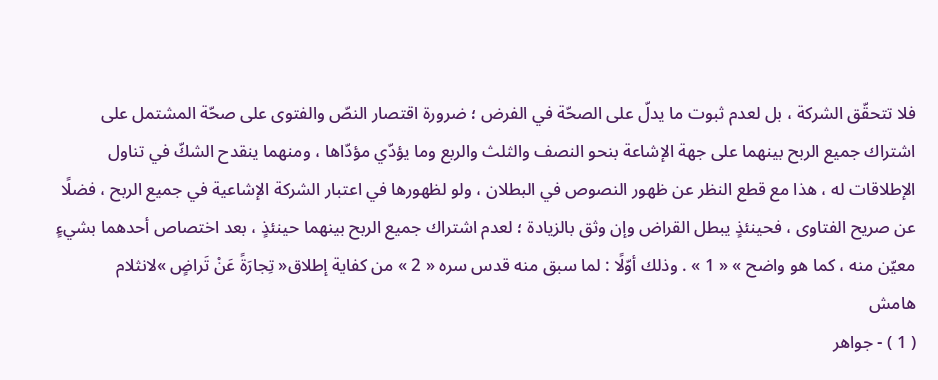فلا تتحقّق الشركة ، بل لعدم ثبوت ما يدلّ على الصحّة في الفرض ؛ ضرورة اقتصار النصّ والفتوى على صحّة المشتمل على اشتراك جميع الربح بينهما على جهة الإشاعة بنحو النصف والثلث والربع وما يؤدّي مؤدّاها ، ومنهما ينقدح الشكّ في تناول الإطلاقات له ، هذا مع قطع النظر عن ظهور النصوص في البطلان ، ولو لظهورها في اعتبار الشركة الإشاعية في جميع الربح ، فضلًا عن صريح الفتاوى ، فحينئذٍ يبطل القراض وإن وثق بالزيادة ؛ لعدم اشتراك جميع الربح بينهما حينئذٍ ، بعد اختصاص أحدهما بشيءٍ معيّن منه ، كما هو واضح » « 1 » . وذلك أوّلًا : لما سبق منه قدس سره « 2 » من كفاية إطلاق« تِجارَةً عَنْ تَراضٍ »لانثلام
هامش
( 1 ) - جواهر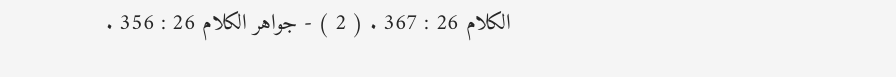الكلام 26 : 367 . ( 2 ) - جواهر الكلام 26 : 356 .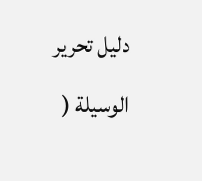دليل تحرير الوسيلة (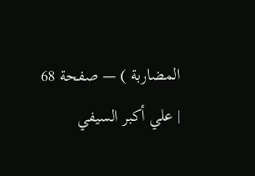المضاربة ) — صفحة 68 | علي أكبر السيفي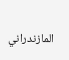المازندراني